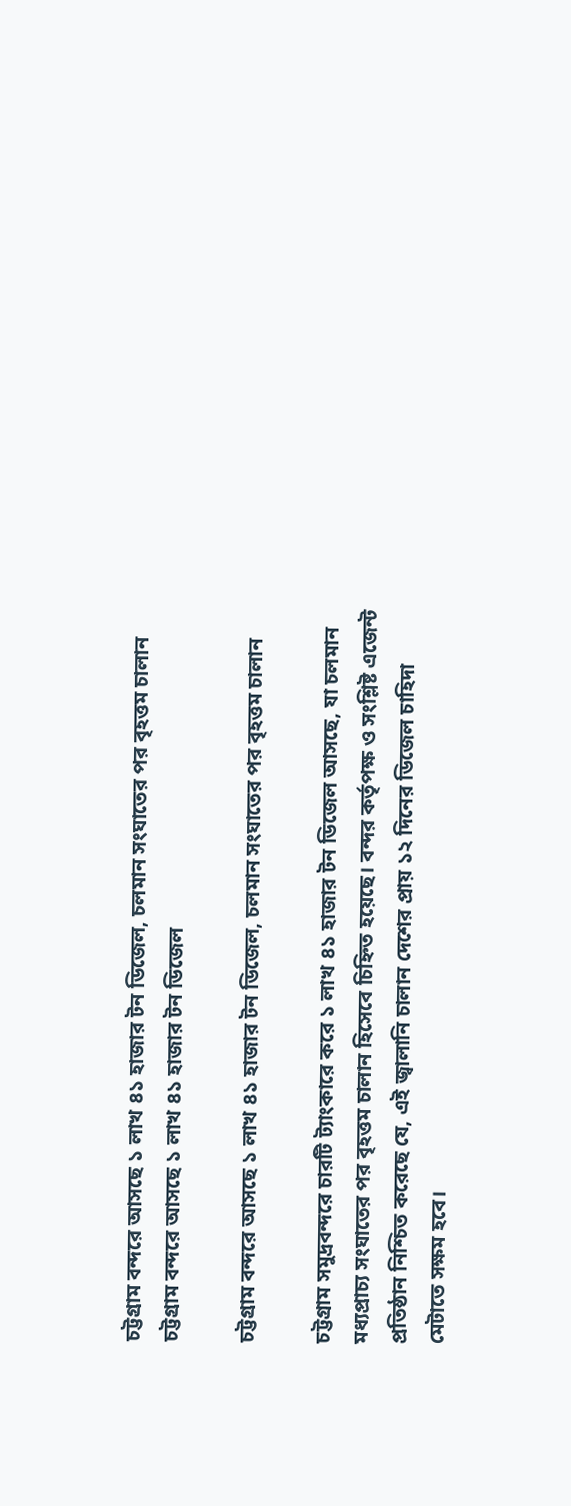চট্টগ্রাম বন্দরে আসছে ১ লাখ ৪১ হাজার টন ডিজেল, চলমান সংঘাতের পর বৃহত্তম চালান
চট্টগ্রাম বন্দরে আসছে ১ লাখ ৪১ হাজার টন ডিজেল

চট্টগ্রাম বন্দরে আসছে ১ লাখ ৪১ হাজার টন ডিজেল, চলমান সংঘাতের পর বৃহত্তম চালান

চট্টগ্রাম সমুদ্রবন্দরে চারটি ট্যাংকারে করে ১ লাখ ৪১ হাজার টন ডিজেল আসছে, যা চলমান মধ্যপ্রাচ্য সংঘাতের পর বৃহত্তম চালান হিসেবে চিহ্নিত হয়েছে। বন্দর কর্তৃপক্ষ ও সংশ্লিষ্ট এজেন্ট প্রতিষ্ঠান নিশ্চিত করেছে যে, এই জ্বালানি চালান দেশের প্রায় ১২ দিনের ডিজেল চাহিদা মেটাতে সক্ষম হবে।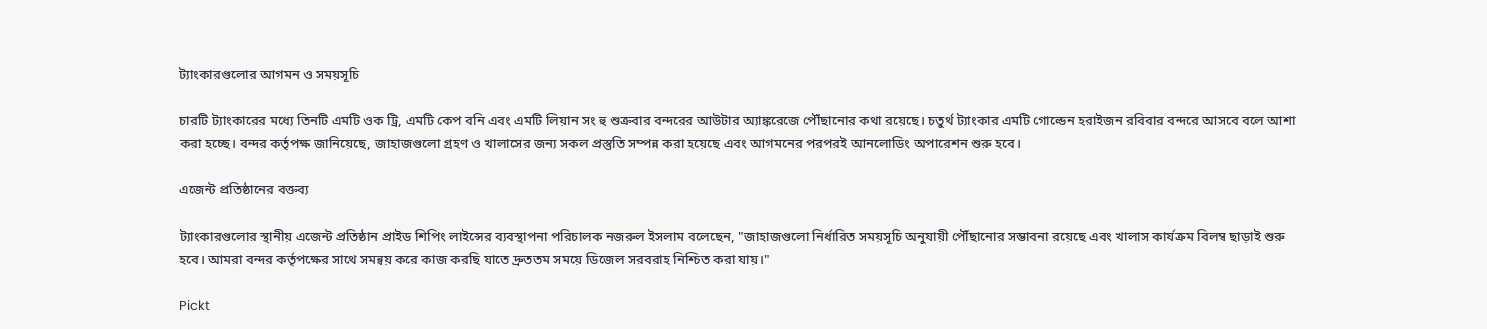ট্যাংকারগুলোর আগমন ও সময়সূচি

চারটি ট্যাংকারের মধ্যে তিনটি এমটি ওক ট্রি, এমটি কেপ বনি এবং এমটি লিয়ান সং হু শুক্রবার বন্দরের আউটার অ্যাঙ্করেজে পৌঁছানোর কথা রয়েছে। চতুর্থ ট্যাংকার এমটি গোল্ডেন হরাইজন রবিবার বন্দরে আসবে বলে আশা করা হচ্ছে। বন্দর কর্তৃপক্ষ জানিয়েছে, জাহাজগুলো গ্রহণ ও খালাসের জন্য সকল প্রস্তুতি সম্পন্ন করা হয়েছে এবং আগমনের পরপরই আনলোডিং অপারেশন শুরু হবে।

এজেন্ট প্রতিষ্ঠানের বক্তব্য

ট্যাংকারগুলোর স্থানীয় এজেন্ট প্রতিষ্ঠান প্রাইড শিপিং লাইন্সের ব্যবস্থাপনা পরিচালক নজরুল ইসলাম বলেছেন, "জাহাজগুলো নির্ধারিত সময়সূচি অনুযায়ী পৌঁছানোর সম্ভাবনা রয়েছে এবং খালাস কার্যক্রম বিলম্ব ছাড়াই শুরু হবে। আমরা বন্দর কর্তৃপক্ষের সাথে সমন্বয় করে কাজ করছি যাতে দ্রুততম সময়ে ডিজেল সরবরাহ নিশ্চিত করা যায়।"

Pickt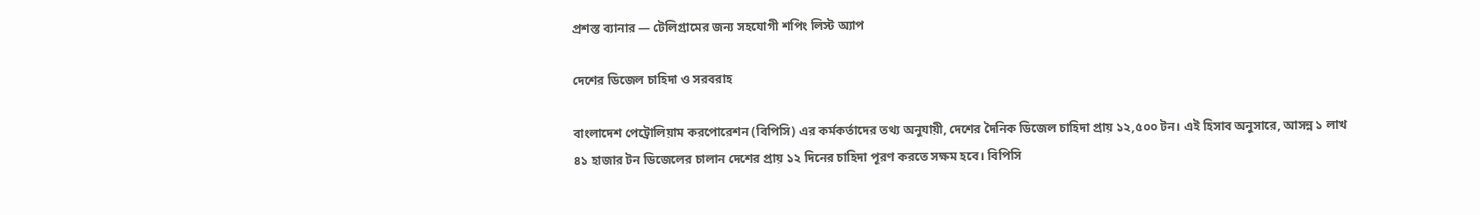প্রশস্ত ব্যানার — টেলিগ্রামের জন্য সহযোগী শপিং লিস্ট অ্যাপ

দেশের ডিজেল চাহিদা ও সরবরাহ

বাংলাদেশ পেট্রোলিয়াম করপোরেশন (বিপিসি) এর কর্মকর্তাদের তথ্য অনুযায়ী, দেশের দৈনিক ডিজেল চাহিদা প্রায় ১২,৫০০ টন। এই হিসাব অনুসারে, আসন্ন ১ লাখ ৪১ হাজার টন ডিজেলের চালান দেশের প্রায় ১২ দিনের চাহিদা পূরণ করতে সক্ষম হবে। বিপিসি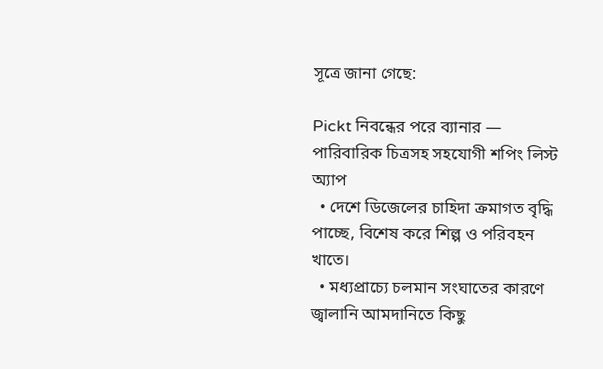সূত্রে জানা গেছে:

Pickt নিবন্ধের পরে ব্যানার — পারিবারিক চিত্রসহ সহযোগী শপিং লিস্ট অ্যাপ
  • দেশে ডিজেলের চাহিদা ক্রমাগত বৃদ্ধি পাচ্ছে, বিশেষ করে শিল্প ও পরিবহন খাতে।
  • মধ্যপ্রাচ্যে চলমান সংঘাতের কারণে জ্বালানি আমদানিতে কিছু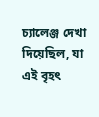চ্যালেঞ্জ দেখা দিয়েছিল, যা এই বৃহৎ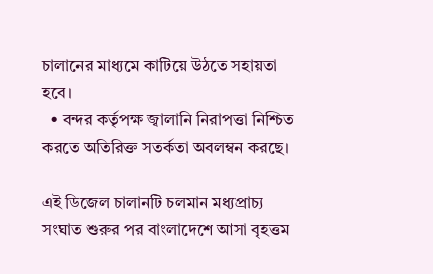চালানের মাধ্যমে কাটিয়ে উঠতে সহায়তা হবে।
  • বন্দর কর্তৃপক্ষ জ্বালানি নিরাপত্তা নিশ্চিত করতে অতিরিক্ত সতর্কতা অবলম্বন করছে।

এই ডিজেল চালানটি চলমান মধ্যপ্রাচ্য সংঘাত শুরুর পর বাংলাদেশে আসা বৃহত্তম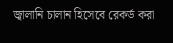জ্বালানি চালান হিসেবে রেকর্ড করা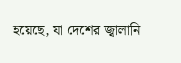হয়েছে, যা দেশের জ্বালানি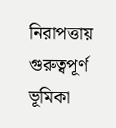নিরাপত্তায় গুরুত্বপূর্ণ ভূমিকা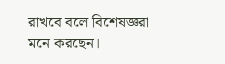রাখবে বলে বিশেষজ্ঞরা মনে করছেন।